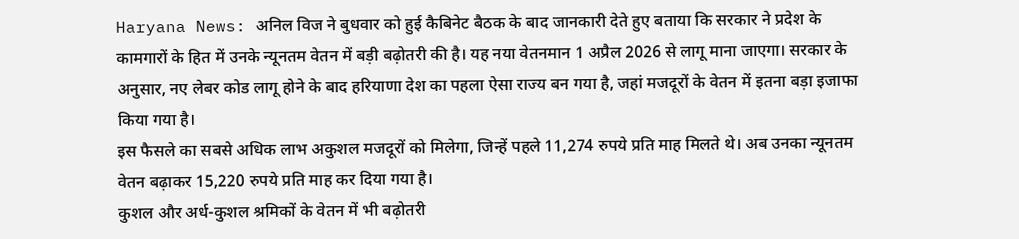Haryana News: अनिल विज ने बुधवार को हुई कैबिनेट बैठक के बाद जानकारी देते हुए बताया कि सरकार ने प्रदेश के कामगारों के हित में उनके न्यूनतम वेतन में बड़ी बढ़ोतरी की है। यह नया वेतनमान 1 अप्रैल 2026 से लागू माना जाएगा। सरकार के अनुसार, नए लेबर कोड लागू होने के बाद हरियाणा देश का पहला ऐसा राज्य बन गया है, जहां मजदूरों के वेतन में इतना बड़ा इजाफा किया गया है।
इस फैसले का सबसे अधिक लाभ अकुशल मजदूरों को मिलेगा, जिन्हें पहले 11,274 रुपये प्रति माह मिलते थे। अब उनका न्यूनतम वेतन बढ़ाकर 15,220 रुपये प्रति माह कर दिया गया है।
कुशल और अर्ध-कुशल श्रमिकों के वेतन में भी बढ़ोतरी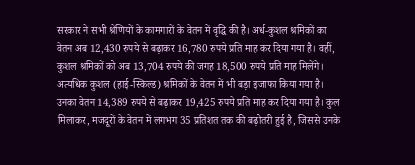सरकार ने सभी श्रेणियों के कामगारों के वेतन में वृद्धि की है। अर्ध-कुशल श्रमिकों का वेतन अब 12,430 रुपये से बढ़ाकर 16,780 रुपये प्रति माह कर दिया गया है। वहीं, कुशल श्रमिकों को अब 13,704 रुपये की जगह 18,500 रुपये प्रति माह मिलेंगे।
अत्यधिक कुशल (हाई-स्किल्ड) श्रमिकों के वेतन में भी बड़ा इजाफा किया गया है। उनका वेतन 14,389 रुपये से बढ़ाकर 19,425 रुपये प्रति माह कर दिया गया है। कुल मिलाकर, मजदूरों के वेतन में लगभग 35 प्रतिशत तक की बढ़ोतरी हुई है, जिससे उनके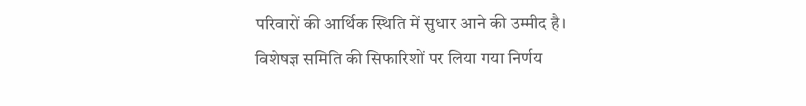परिवारों की आर्थिक स्थिति में सुधार आने की उम्मीद है।
विशेषज्ञ समिति की सिफारिशों पर लिया गया निर्णय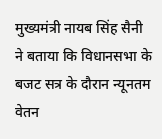मुख्यमंत्री नायब सिंह सैनी ने बताया कि विधानसभा के बजट सत्र के दौरान न्यूनतम वेतन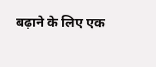बढ़ाने के लिए एक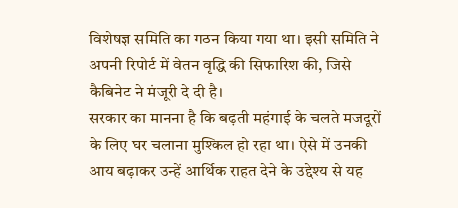विशेषज्ञ समिति का गठन किया गया था। इसी समिति ने अपनी रिपोर्ट में वेतन वृद्धि की सिफारिश की, जिसे कैबिनेट ने मंजूरी दे दी है।
सरकार का मानना है कि बढ़ती महंगाई के चलते मजदूरों के लिए घर चलाना मुश्किल हो रहा था। ऐसे में उनकी आय बढ़ाकर उन्हें आर्थिक राहत देने के उद्देश्य से यह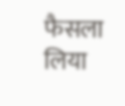फैसला लिया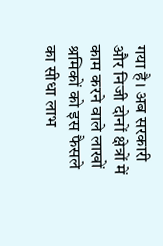गया है। अब सरकारी और निजी दोनों क्षेत्रों में काम करने वाले लाखों श्रमिकों को इस फैसले का सीधा लाभ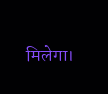मिलेगा।